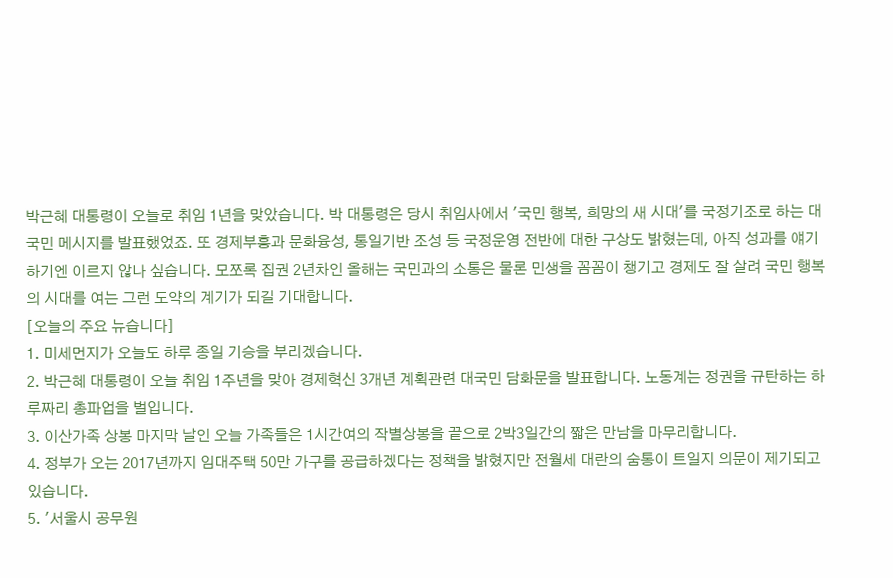박근혜 대통령이 오늘로 취임 1년을 맞았습니다. 박 대통령은 당시 취임사에서 '국민 행복, 희망의 새 시대'를 국정기조로 하는 대국민 메시지를 발표했었죠. 또 경제부흥과 문화융성, 통일기반 조성 등 국정운영 전반에 대한 구상도 밝혔는데, 아직 성과를 얘기하기엔 이르지 않나 싶습니다. 모쪼록 집권 2년차인 올해는 국민과의 소통은 물론 민생을 꼼꼼이 챙기고 경제도 잘 살려 국민 행복의 시대를 여는 그런 도약의 계기가 되길 기대합니다.
[오늘의 주요 뉴습니다]
1. 미세먼지가 오늘도 하루 종일 기승을 부리겠습니다.
2. 박근혜 대통령이 오늘 취임 1주년을 맞아 경제혁신 3개년 계획관련 대국민 담화문을 발표합니다. 노동계는 정권을 규탄하는 하루짜리 총파업을 벌입니다.
3. 이산가족 상봉 마지막 날인 오늘 가족들은 1시간여의 작별상봉을 끝으로 2박3일간의 짧은 만남을 마무리합니다.
4. 정부가 오는 2017년까지 임대주택 50만 가구를 공급하겠다는 정책을 밝혔지만 전월세 대란의 숨통이 트일지 의문이 제기되고 있습니다.
5. '서울시 공무원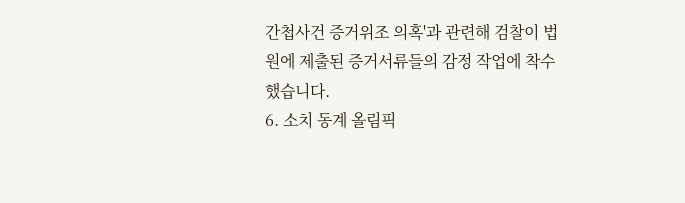간첩사건 증거위조 의혹'과 관련해 검찰이 법원에 제출된 증거서류들의 감정 작업에 착수했습니다.
6. 소치 동계 올림픽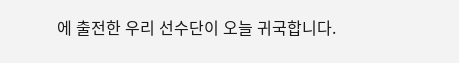에 출전한 우리 선수단이 오늘 귀국합니다.